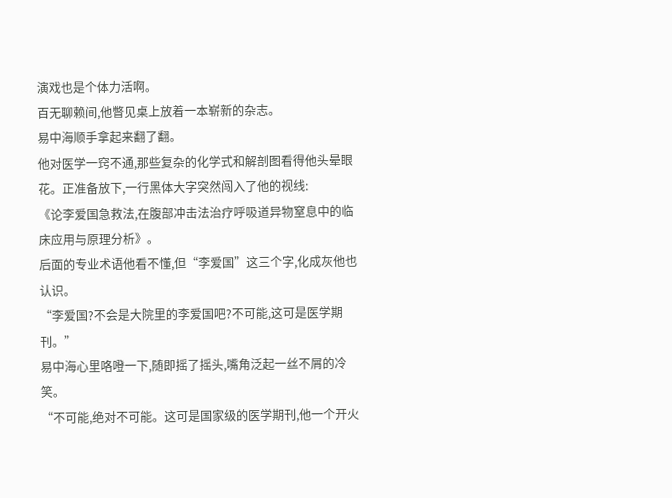演戏也是个体力活啊。
百无聊赖间,他瞥见桌上放着一本崭新的杂志。
易中海顺手拿起来翻了翻。
他对医学一窍不通,那些复杂的化学式和解剖图看得他头晕眼花。正准备放下,一行黑体大字突然闯入了他的视线:
《论李爱国急救法,在腹部冲击法治疗呼吸道异物窒息中的临床应用与原理分析》。
后面的专业术语他看不懂,但“李爱国”这三个字,化成灰他也认识。
“李爱国?不会是大院里的李爱国吧?不可能,这可是医学期刊。”
易中海心里咯噔一下,随即摇了摇头,嘴角泛起一丝不屑的冷笑。
“不可能,绝对不可能。这可是国家级的医学期刊,他一个开火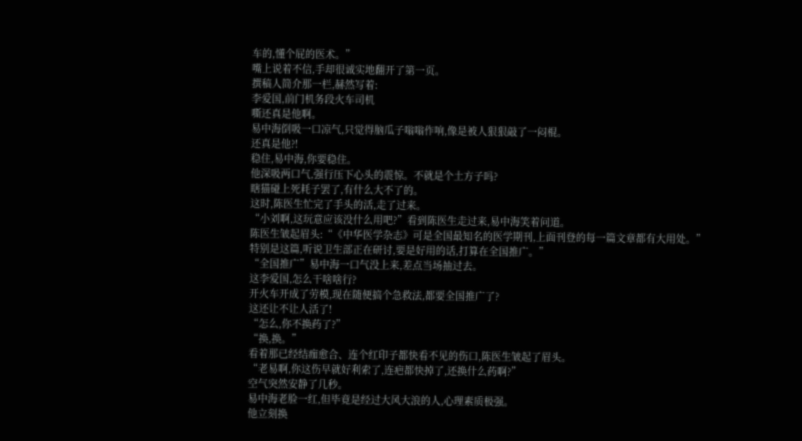车的,懂个屁的医术。”
嘴上说着不信,手却很诚实地翻开了第一页。
撰稿人简介那一栏,赫然写着:
李爱国,前门机务段火车司机
嘶还真是他啊。
易中海倒吸一口凉气,只觉得脑瓜子嗡嗡作响,像是被人狠狠敲了一闷棍。
还真是他?!
稳住,易中海,你要稳住。
他深吸两口气,强行压下心头的震惊。不就是个土方子吗?
瞎猫碰上死耗子罢了,有什么大不了的。
这时,陈医生忙完了手头的活,走了过来。
“小刘啊,这玩意应该没什么用吧?”看到陈医生走过来,易中海笑着问道。
陈医生皱起眉头:“《中华医学杂志》可是全国最知名的医学期刊,上面刊登的每一篇文章都有大用处。”
特别是这篇,听说卫生部正在研讨,要是好用的话,打算在全国推广。”
“全国推广”易中海一口气没上来,差点当场抽过去。
这李爱国,怎么干啥啥行?
开火车开成了劳模,现在随便搞个急救法,都要全国推广了?
这还让不让人活了!
“怎么,你不换药了?”
“换,换。”
看着那已经结痂愈合、连个红印子都快看不见的伤口,陈医生皱起了眉头。
“老易啊,你这伤早就好利索了,连疤都快掉了,还换什么药啊?”
空气突然安静了几秒。
易中海老脸一红,但毕竟是经过大风大浪的人,心理素质极强。
他立刻换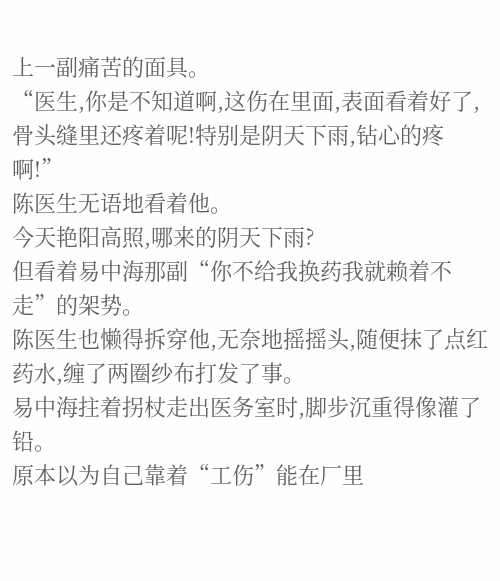上一副痛苦的面具。
“医生,你是不知道啊,这伤在里面,表面看着好了,骨头缝里还疼着呢!特别是阴天下雨,钻心的疼啊!”
陈医生无语地看着他。
今天艳阳高照,哪来的阴天下雨?
但看着易中海那副“你不给我换药我就赖着不走”的架势。
陈医生也懒得拆穿他,无奈地摇摇头,随便抹了点红药水,缠了两圈纱布打发了事。
易中海拄着拐杖走出医务室时,脚步沉重得像灌了铅。
原本以为自己靠着“工伤”能在厂里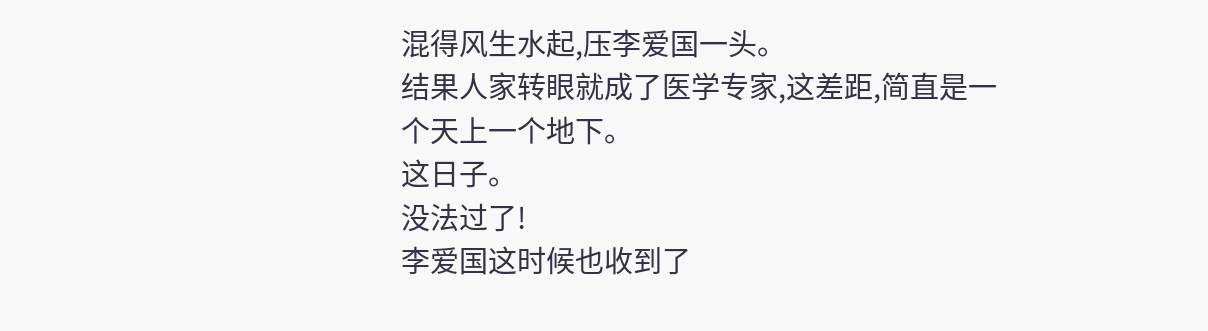混得风生水起,压李爱国一头。
结果人家转眼就成了医学专家,这差距,简直是一个天上一个地下。
这日子。
没法过了!
李爱国这时候也收到了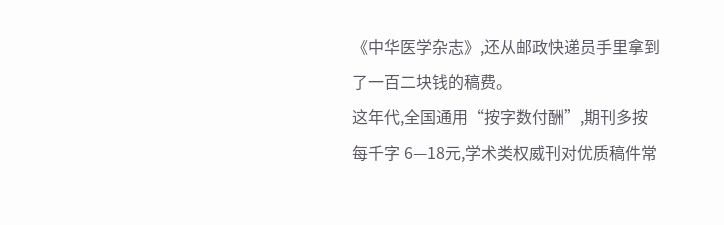《中华医学杂志》,还从邮政快递员手里拿到了一百二块钱的稿费。
这年代,全国通用“按字数付酬”,期刊多按每千字 6—18元,学术类权威刊对优质稿件常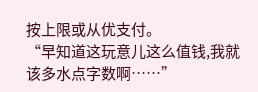按上限或从优支付。
“早知道这玩意儿这么值钱,我就该多水点字数啊……”